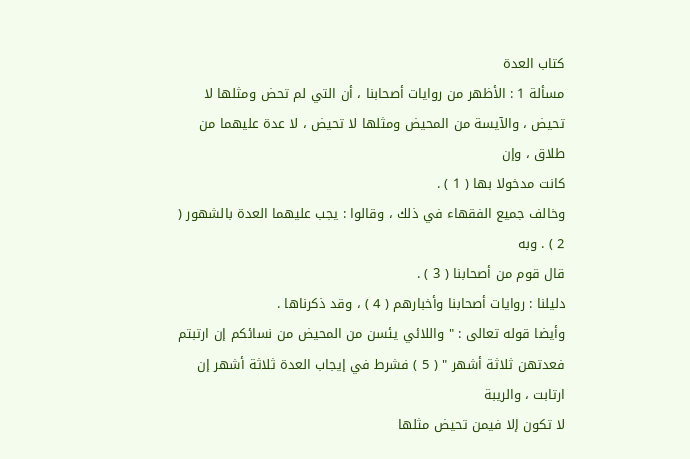كتاب العدة
مسألة 1 : الأظهر من روايات أصحابنا ، أن التي لم تحض ومثلها لا
تحيض ، والآيسة من المحيض ومثلها لا تحيض ، لا عدة عليهما من طلاق ، وإن
كانت مدخولا بها ( 1 ) .
وخالف جميع الفقهاء في ذلك ، وقالوا : يجب عليهما العدة بالشهور ( 2 ) . وبه
قال قوم من أصحابنا ( 3 ) .
دليلنا : روايات أصحابنا وأخبارهم ( 4 ) ، وقد ذكرناها .
وأيضا قوله تعالى : " واللائي يئسن من المحيض من نسائكم إن ارتبتم
فعدتهن ثلاثة أشهر " ( 5 ) فشرط في إيجاب العدة ثلاثة أشهر إن ارتابت ، والريبة
لا تكون إلا فيمن تحيض مثلها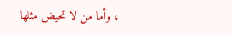، وأما من لا تحيض مثلها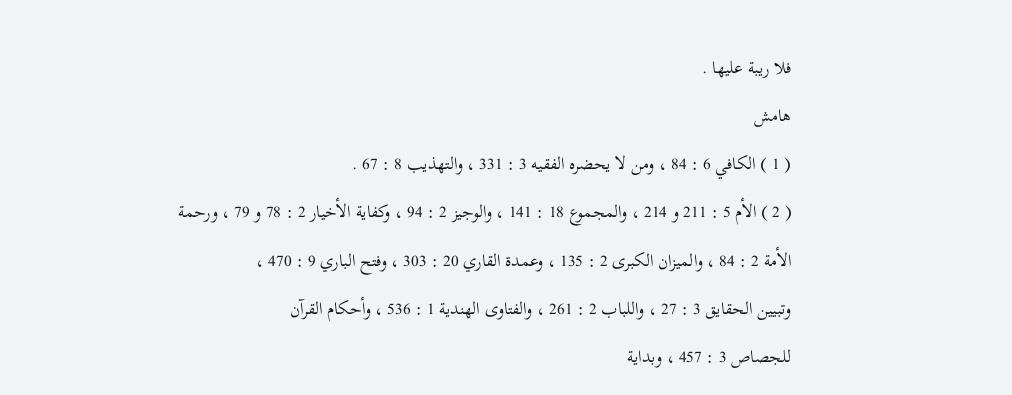فلا ريبة عليها .
هامش
( 1 ) الكافي 6 : 84 ، ومن لا يحضره الفقيه 3 : 331 ، والتهذيب 8 : 67 .
( 2 ) الأم 5 : 211 و 214 ، والمجموع 18 : 141 ، والوجيز 2 : 94 ، وكفاية الأخيار 2 : 78 و 79 ، ورحمة
الأمة 2 : 84 ، والميزان الكبرى 2 : 135 ، وعمدة القاري 20 : 303 ، وفتح الباري 9 : 470 ،
وتبيين الحقايق 3 : 27 ، واللباب 2 : 261 ، والفتاوى الهندية 1 : 536 ، وأحكام القرآن
للجصاص 3 : 457 ، وبداية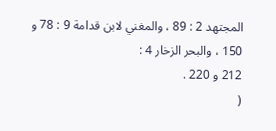المجتهد 2 : 89 ، والمغني لابن قدامة 9 : 78 و 150 ، والبحر الزخار 4 :
212 و 220 .
(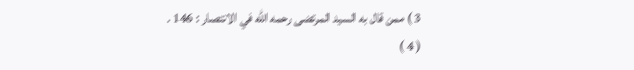3 ) ممن قال به السيد المرتضى رحمه الله في الانتصار : 146 .
( 4 )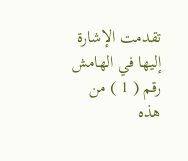تقدمت الإشارة إليها في الهامش رقم ( 1 ) من هذه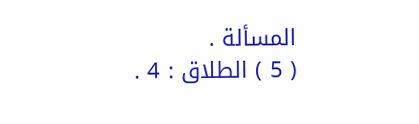المسألة .
( 5 ) الطلاق : 4 .